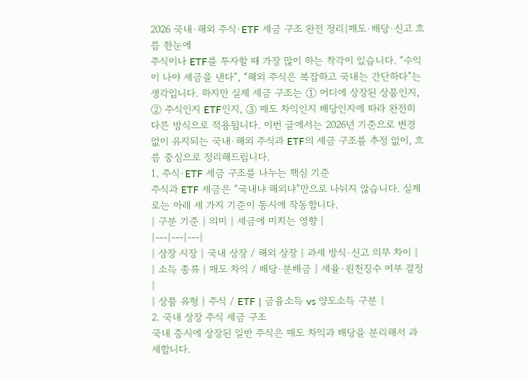2026 국내·해외 주식·ETF 세금 구조 완전 정리|매도·배당·신고 흐름 한눈에
주식이나 ETF를 투자할 때 가장 많이 하는 착각이 있습니다. “수익이 나야 세금을 낸다”, “해외 주식은 복잡하고 국내는 간단하다”는 생각입니다. 하지만 실제 세금 구조는 ① 어디에 상장된 상품인지, ② 주식인지 ETF인지, ③ 매도 차익인지 배당인지에 따라 완전히 다른 방식으로 적용됩니다. 이번 글에서는 2026년 기준으로 변경 없이 유지되는 국내·해외 주식과 ETF의 세금 구조를 추정 없이, 흐름 중심으로 정리해드립니다.
1. 주식·ETF 세금 구조를 나누는 핵심 기준
주식과 ETF 세금은 “국내냐 해외냐”만으로 나뉘지 않습니다. 실제로는 아래 세 가지 기준이 동시에 작동합니다.
| 구분 기준 | 의미 | 세금에 미치는 영향 |
|---|---|---|
| 상장 시장 | 국내 상장 / 해외 상장 | 과세 방식·신고 의무 차이 |
| 소득 종류 | 매도 차익 / 배당·분배금 | 세율·원천징수 여부 결정 |
| 상품 유형 | 주식 / ETF | 금융소득 vs 양도소득 구분 |
2. 국내 상장 주식 세금 구조
국내 증시에 상장된 일반 주식은 매도 차익과 배당을 분리해서 과세합니다.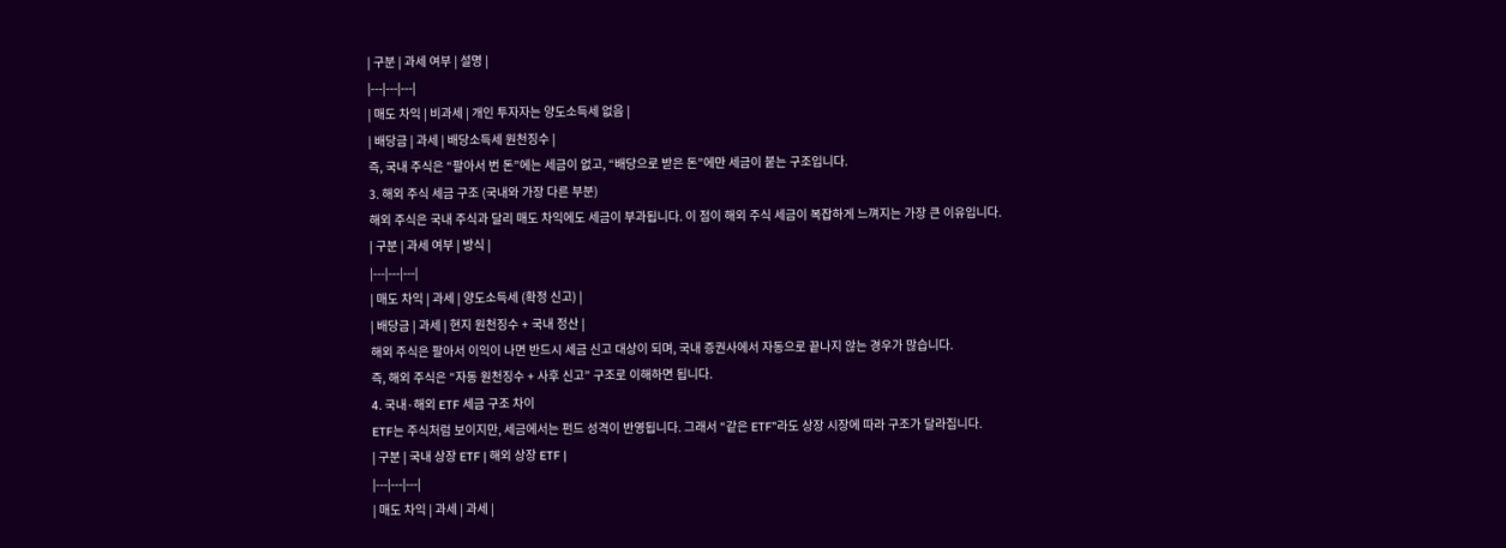| 구분 | 과세 여부 | 설명 |
|---|---|---|
| 매도 차익 | 비과세 | 개인 투자자는 양도소득세 없음 |
| 배당금 | 과세 | 배당소득세 원천징수 |
즉, 국내 주식은 “팔아서 번 돈”에는 세금이 없고, “배당으로 받은 돈”에만 세금이 붙는 구조입니다.
3. 해외 주식 세금 구조 (국내와 가장 다른 부분)
해외 주식은 국내 주식과 달리 매도 차익에도 세금이 부과됩니다. 이 점이 해외 주식 세금이 복잡하게 느껴지는 가장 큰 이유입니다.
| 구분 | 과세 여부 | 방식 |
|---|---|---|
| 매도 차익 | 과세 | 양도소득세 (확정 신고) |
| 배당금 | 과세 | 현지 원천징수 + 국내 정산 |
해외 주식은 팔아서 이익이 나면 반드시 세금 신고 대상이 되며, 국내 증권사에서 자동으로 끝나지 않는 경우가 많습니다.
즉, 해외 주식은 “자동 원천징수 + 사후 신고” 구조로 이해하면 됩니다.
4. 국내·해외 ETF 세금 구조 차이
ETF는 주식처럼 보이지만, 세금에서는 펀드 성격이 반영됩니다. 그래서 “같은 ETF”라도 상장 시장에 따라 구조가 달라집니다.
| 구분 | 국내 상장 ETF | 해외 상장 ETF |
|---|---|---|
| 매도 차익 | 과세 | 과세 |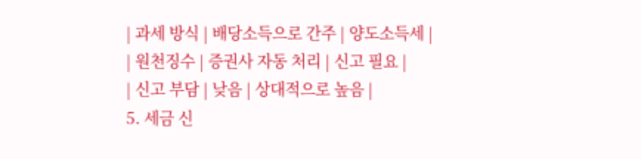| 과세 방식 | 배당소득으로 간주 | 양도소득세 |
| 원천징수 | 증권사 자동 처리 | 신고 필요 |
| 신고 부담 | 낮음 | 상대적으로 높음 |
5. 세금 신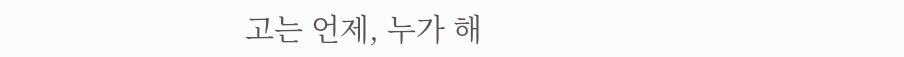고는 언제, 누가 해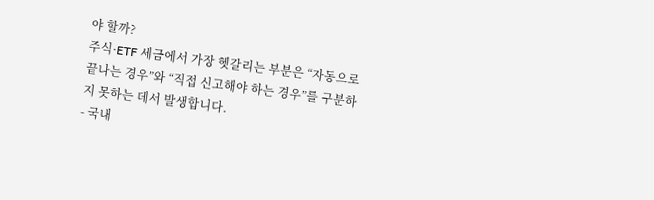야 할까?
주식·ETF 세금에서 가장 헷갈리는 부분은 “자동으로 끝나는 경우”와 “직접 신고해야 하는 경우”를 구분하지 못하는 데서 발생합니다.
- 국내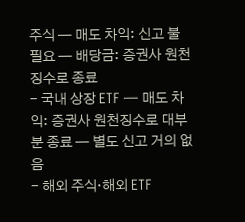주식 — 매도 차익: 신고 불필요 — 배당금: 증권사 원천징수로 종료
- 국내 상장 ETF — 매도 차익: 증권사 원천징수로 대부분 종료 — 별도 신고 거의 없음
- 해외 주식·해외 ETF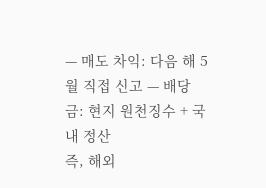— 매도 차익: 다음 해 5월 직접 신고 — 배당금: 현지 원천징수 + 국내 정산
즉, 해외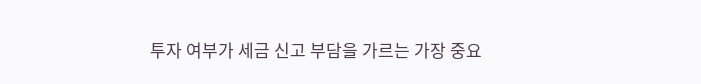투자 여부가 세금 신고 부담을 가르는 가장 중요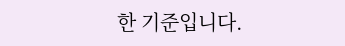한 기준입니다.